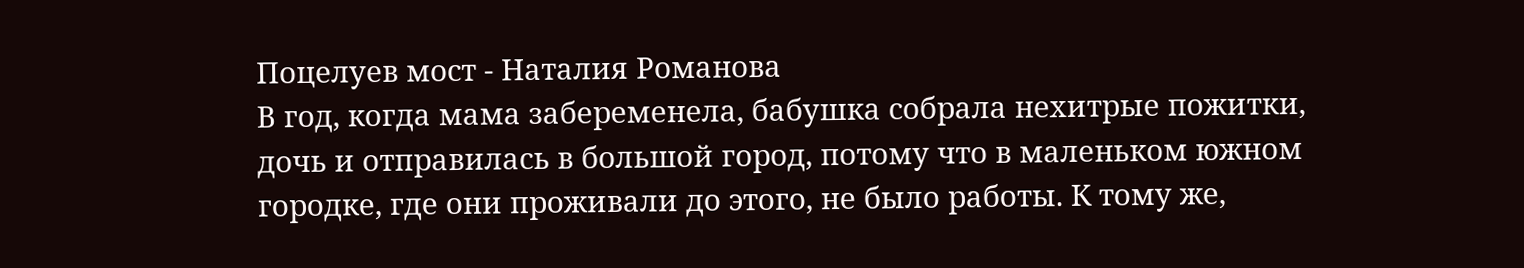Поцелуев мост - Наталия Романова
В год, когда мама забеременела, бабушка собрала нехитрые пожитки, дочь и отправилась в большой город, потому что в маленьком южном городке, где они проживали до этого, не было работы. К тому же,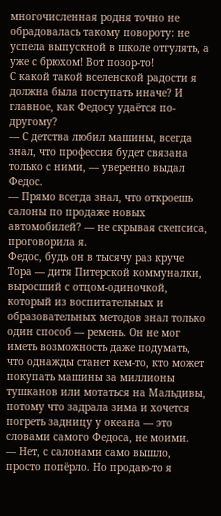многочисленная родня точно не обрадовалась такому повороту: не успела выпускной в школе отгулять, а уже с брюхом! Вот позор-то!
С какой такой вселенской радости я должна была поступать иначе? И главное, как Федосу удаётся по-другому?
— С детства любил машины, всегда знал, что профессия будет связана только с ними, — уверенно выдал Федос.
— Прямо всегда знал, что откроешь салоны по продаже новых автомобилей? — не скрывая скепсиса, проговорила я.
Федос, будь он в тысячу раз круче Тора — дитя Питерской коммуналки, выросший с отцом-одиночкой, который из воспитательных и образовательных методов знал только один способ — ремень. Он не мог иметь возможность даже подумать, что однажды станет кем-то, кто может покупать машины за миллионы тушканов или мотаться на Мальдивы, потому что задрала зима и хочется погреть задницу у океана — это словами самого Федоса, не моими.
— Нет, с салонами само вышло, просто попёрло. Но продаю-то я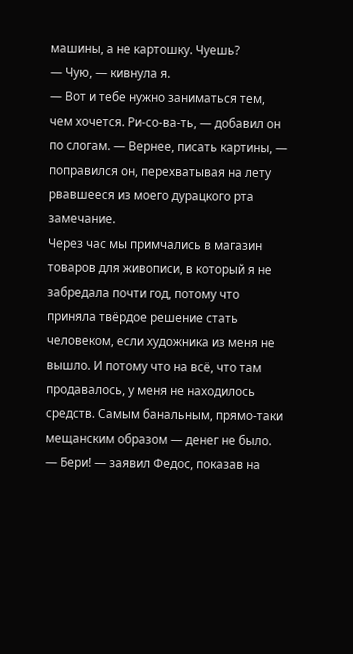машины, а не картошку. Чуешь?
— Чую, — кивнула я.
— Вот и тебе нужно заниматься тем, чем хочется. Ри-со-ва-ть, — добавил он по слогам. — Вернее, писать картины, — поправился он, перехватывая на лету рвавшееся из моего дурацкого рта замечание.
Через час мы примчались в магазин товаров для живописи, в который я не забредала почти год, потому что приняла твёрдое решение стать человеком, если художника из меня не вышло. И потому что на всё, что там продавалось, у меня не находилось средств. Самым банальным, прямо-таки мещанским образом — денег не было.
— Бери! — заявил Федос, показав на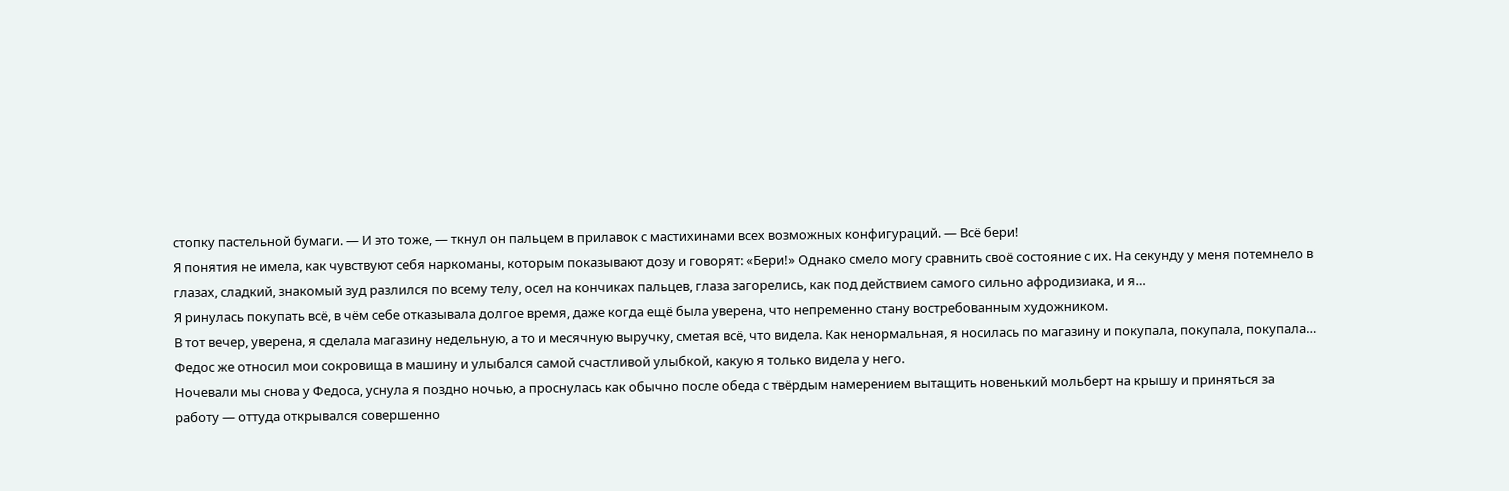стопку пастельной бумаги. — И это тоже, — ткнул он пальцем в прилавок с мастихинами всех возможных конфигураций. — Всё бери!
Я понятия не имела, как чувствуют себя наркоманы, которым показывают дозу и говорят: «Бери!» Однако смело могу сравнить своё состояние с их. На секунду у меня потемнело в глазах, сладкий, знакомый зуд разлился по всему телу, осел на кончиках пальцев, глаза загорелись, как под действием самого сильно афродизиака, и я…
Я ринулась покупать всё, в чём себе отказывала долгое время, даже когда ещё была уверена, что непременно стану востребованным художником.
В тот вечер, уверена, я сделала магазину недельную, а то и месячную выручку, сметая всё, что видела. Как ненормальная, я носилась по магазину и покупала, покупала, покупала… Федос же относил мои сокровища в машину и улыбался самой счастливой улыбкой, какую я только видела у него.
Ночевали мы снова у Федоса, уснула я поздно ночью, а проснулась как обычно после обеда с твёрдым намерением вытащить новенький мольберт на крышу и приняться за работу — оттуда открывался совершенно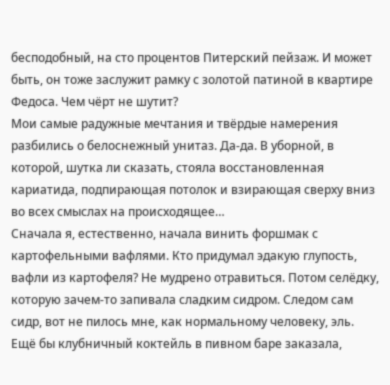бесподобный, на сто процентов Питерский пейзаж. И может быть, он тоже заслужит рамку с золотой патиной в квартире Федоса. Чем чёрт не шутит?
Мои самые радужные мечтания и твёрдые намерения разбились о белоснежный унитаз. Да-да. В уборной, в которой, шутка ли сказать, стояла восстановленная кариатида, подпирающая потолок и взирающая сверху вниз во всех смыслах на происходящее…
Сначала я, естественно, начала винить форшмак с картофельными вафлями. Кто придумал эдакую глупость, вафли из картофеля? Не мудрено отравиться. Потом селёдку, которую зачем-то запивала сладким сидром. Следом сам сидр, вот не пилось мне, как нормальному человеку, эль. Ещё бы клубничный коктейль в пивном баре заказала,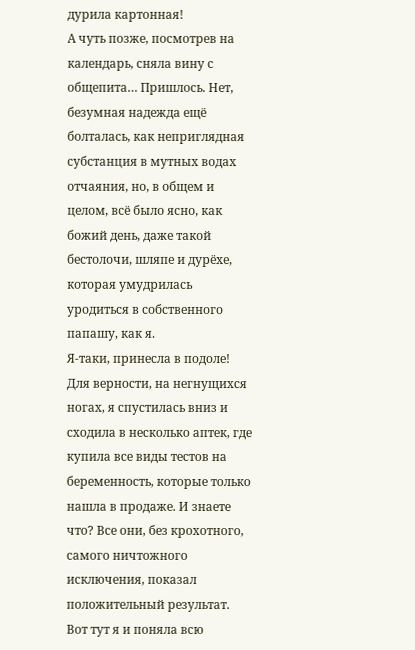дурила картонная!
А чуть позже, посмотрев на календарь, сняла вину с общепита… Пришлось. Нет, безумная надежда ещё болталась, как неприглядная субстанция в мутных водах отчаяния, но, в общем и целом, всё было ясно, как божий день, даже такой бестолочи, шляпе и дурёхе, которая умудрилась уродиться в собственного папашу, как я.
Я-таки, принесла в подоле!
Для верности, на негнущихся ногах, я спустилась вниз и сходила в несколько аптек, где купила все виды тестов на беременность, которые только нашла в продаже. И знаете что? Все они, без крохотного, самого ничтожного исключения, показал положительный результат.
Вот тут я и поняла всю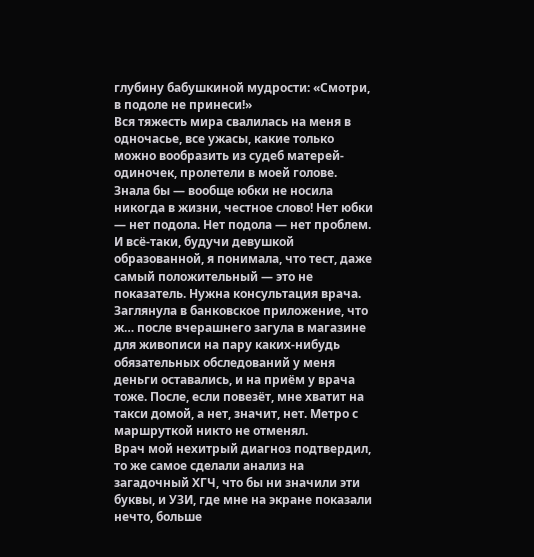глубину бабушкиной мудрости: «Смотри, в подоле не принеси!»
Вся тяжесть мира свалилась на меня в одночасье, все ужасы, какие только можно вообразить из судеб матерей-одиночек, пролетели в моей голове. Знала бы — вообще юбки не носила никогда в жизни, честное слово! Нет юбки — нет подола. Нет подола — нет проблем.
И всё-таки, будучи девушкой образованной, я понимала, что тест, даже самый положительный — это не показатель. Нужна консультация врача. Заглянула в банковское приложение, что ж… после вчерашнего загула в магазине для живописи на пару каких-нибудь обязательных обследований у меня деньги оставались, и на приём у врача тоже. После, если повезёт, мне хватит на такси домой, а нет, значит, нет. Метро с маршруткой никто не отменял.
Врач мой нехитрый диагноз подтвердил, то же самое сделали анализ на загадочный ХГЧ, что бы ни значили эти буквы, и УЗИ, где мне на экране показали нечто, больше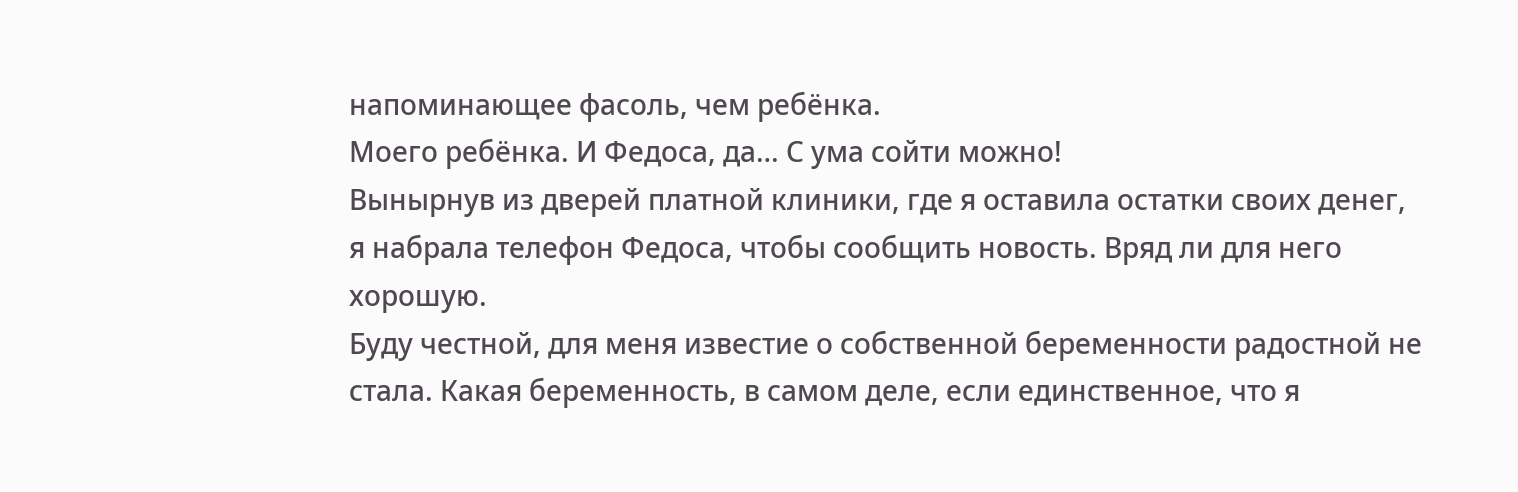напоминающее фасоль, чем ребёнка.
Моего ребёнка. И Федоса, да… С ума сойти можно!
Вынырнув из дверей платной клиники, где я оставила остатки своих денег, я набрала телефон Федоса, чтобы сообщить новость. Вряд ли для него хорошую.
Буду честной, для меня известие о собственной беременности радостной не стала. Какая беременность, в самом деле, если единственное, что я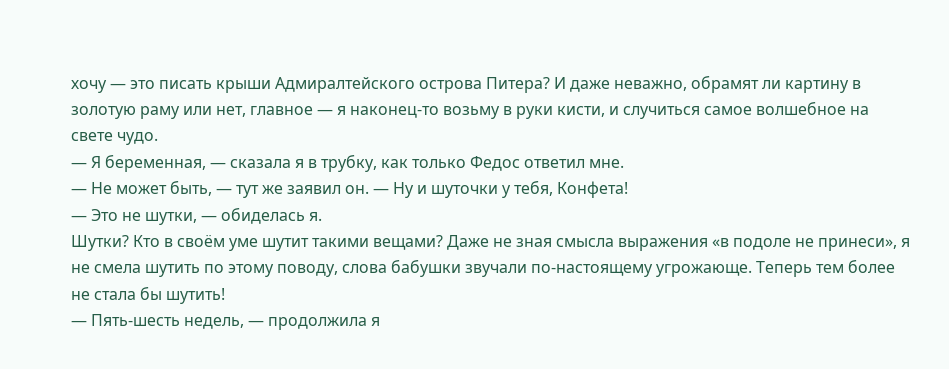хочу — это писать крыши Адмиралтейского острова Питера? И даже неважно, обрамят ли картину в золотую раму или нет, главное — я наконец-то возьму в руки кисти, и случиться самое волшебное на свете чудо.
— Я беременная, — сказала я в трубку, как только Федос ответил мне.
— Не может быть, — тут же заявил он. — Ну и шуточки у тебя, Конфета!
— Это не шутки, — обиделась я.
Шутки? Кто в своём уме шутит такими вещами? Даже не зная смысла выражения «в подоле не принеси», я не смела шутить по этому поводу, слова бабушки звучали по-настоящему угрожающе. Теперь тем более не стала бы шутить!
— Пять-шесть недель, — продолжила я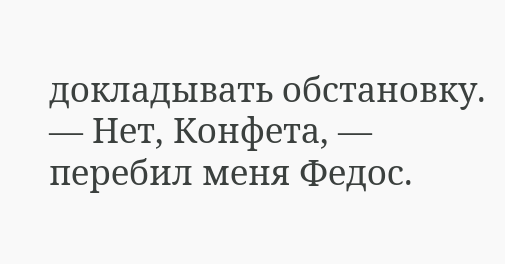докладывать обстановку.
— Нет, Конфета, — перебил меня Федос.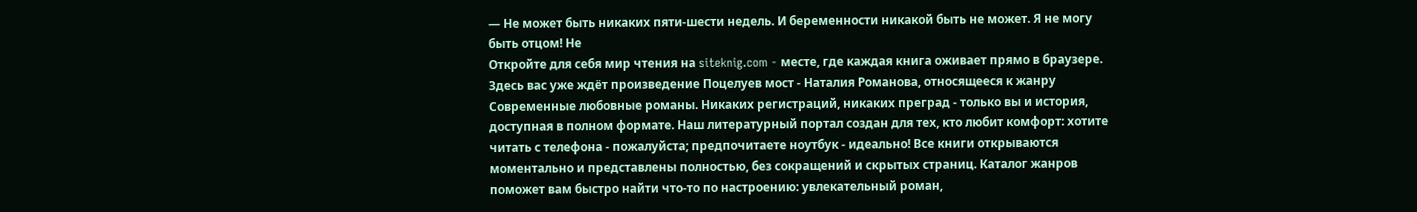— Не может быть никаких пяти-шести недель. И беременности никакой быть не может. Я не могу быть отцом! Не
Откройте для себя мир чтения на siteknig.com - месте, где каждая книга оживает прямо в браузере. Здесь вас уже ждёт произведение Поцелуев мост - Наталия Романова, относящееся к жанру Современные любовные романы. Никаких регистраций, никаких преград - только вы и история, доступная в полном формате. Наш литературный портал создан для тех, кто любит комфорт: хотите читать с телефона - пожалуйста; предпочитаете ноутбук - идеально! Все книги открываются моментально и представлены полностью, без сокращений и скрытых страниц. Каталог жанров поможет вам быстро найти что-то по настроению: увлекательный роман,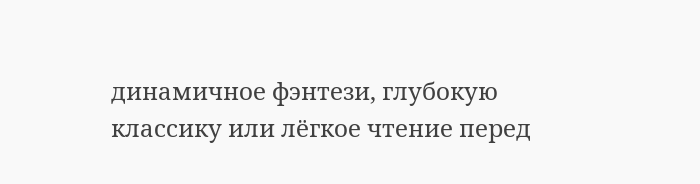динамичное фэнтези, глубокую классику или лёгкое чтение перед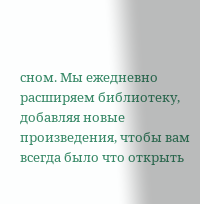сном. Мы ежедневно расширяем библиотеку, добавляя новые произведения, чтобы вам всегда было что открыть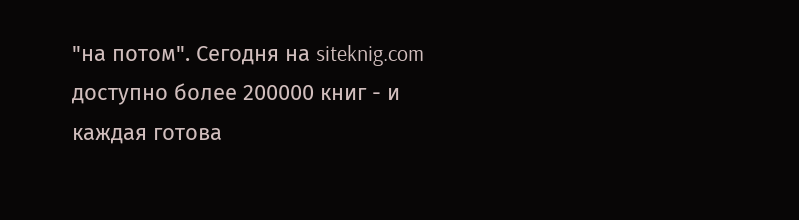"на потом". Сегодня на siteknig.com доступно более 200000 книг - и каждая готова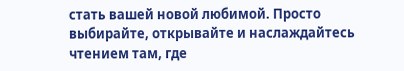стать вашей новой любимой. Просто выбирайте, открывайте и наслаждайтесь чтением там, где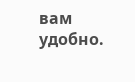вам удобно.